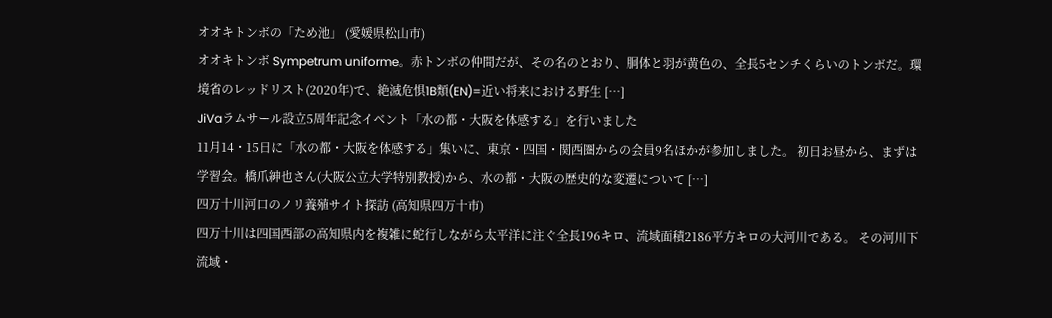オオキトンボの「ため池」 (愛媛県松山市)
オオキトンボ Sympetrum uniforme。赤トンボの仲間だが、その名のとおり、胴体と羽が黄色の、全長5センチくらいのトンボだ。環境省のレッドリスト(2020年)で、絶滅危惧1B類(EN)=近い将来における野生 […]
JiVaラムサール設立5周年記念イベント「水の都・大阪を体感する」を行いました
11月14・15日に「水の都・大阪を体感する」集いに、東京・四国・関西圏からの会員9名ほかが参加しました。 初日お昼から、まずは学習会。橋爪紳也さん(大阪公立大学特別教授)から、水の都・大阪の歴史的な変遷について […]
四万十川河口のノリ養殖サイト探訪 (高知県四万十市)
四万十川は四国西部の高知県内を複雑に蛇行しながら太平洋に注ぐ全長196キロ、流域面積2186平方キロの大河川である。 その河川下流域・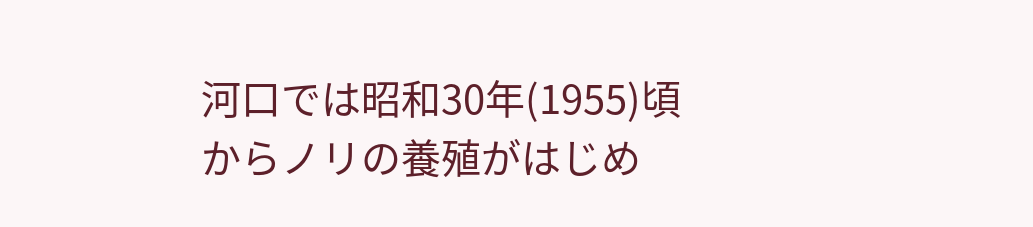河口では昭和30年(1955)頃からノリの養殖がはじめ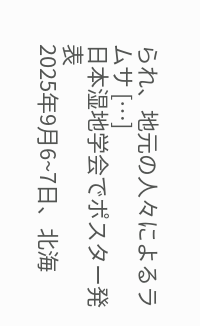られ、地元の人々によるラムサ […]
日本湿地学会でポスター発表
2025年9月6~7日、北海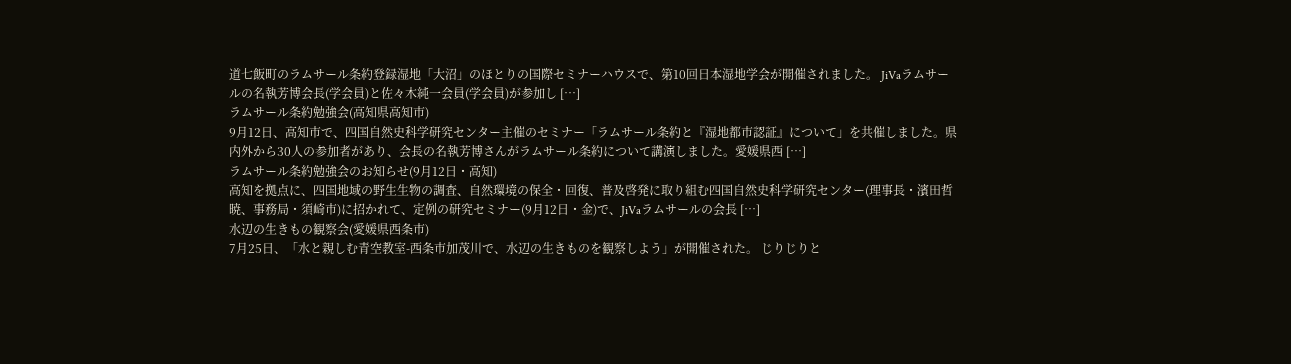道七飯町のラムサール条約登録湿地「大沼」のほとりの国際セミナーハウスで、第10回日本湿地学会が開催されました。 JiVaラムサールの名執芳博会長(学会員)と佐々木純一会員(学会員)が参加し […]
ラムサール条約勉強会(高知県高知市)
9月12日、高知市で、四国自然史科学研究センター主催のセミナー「ラムサール条約と『湿地都市認証』について」を共催しました。県内外から30人の参加者があり、会長の名執芳博さんがラムサール条約について講演しました。愛媛県西 […]
ラムサール条約勉強会のお知らせ(9月12日・高知)
高知を拠点に、四国地域の野生生物の調査、自然環境の保全・回復、普及啓発に取り組む四国自然史科学研究センター(理事長・濱田哲暁、事務局・須崎市)に招かれて、定例の研究セミナー(9月12日・金)で、JiVaラムサールの会長 […]
水辺の生きもの観察会(愛媛県西条市)
7月25日、「水と親しむ青空教室-西条市加茂川で、水辺の生きものを観察しよう」が開催された。 じりじりと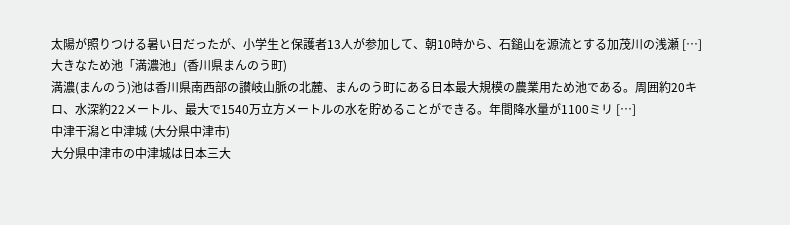太陽が照りつける暑い日だったが、小学生と保護者13人が参加して、朝10時から、石鎚山を源流とする加茂川の浅瀬 […]
大きなため池「満濃池」(香川県まんのう町)
満濃(まんのう)池は香川県南西部の讃岐山脈の北麓、まんのう町にある日本最大規模の農業用ため池である。周囲約20キロ、水深約22メートル、最大で1540万立方メートルの水を貯めることができる。年間降水量が1100ミリ […]
中津干潟と中津城 (大分県中津市)
大分県中津市の中津城は日本三大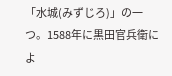「水城(みずじろ)」の一つ。1588年に黒田官兵衛によ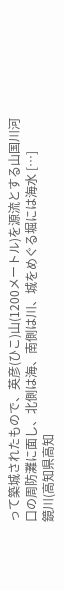って築城されたもので、英彦(ひこ)山(1200メートル)を源流とする山国川河口の周防灘に面し、北側は海、南側は川、城をめぐる堀には海水 […]
鏡川(高知県高知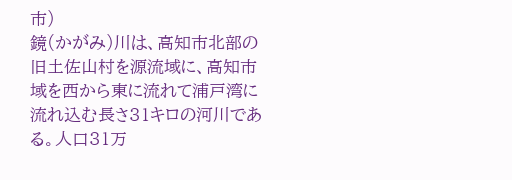市)
鏡(かがみ)川は、高知市北部の旧土佐山村を源流域に、高知市域を西から東に流れて浦戸湾に流れ込む長さ31キロの河川である。人口31万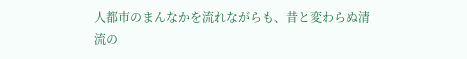人都市のまんなかを流れながらも、昔と変わらぬ清流の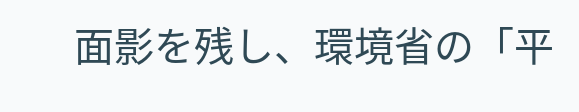面影を残し、環境省の「平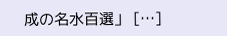成の名水百選」 […]